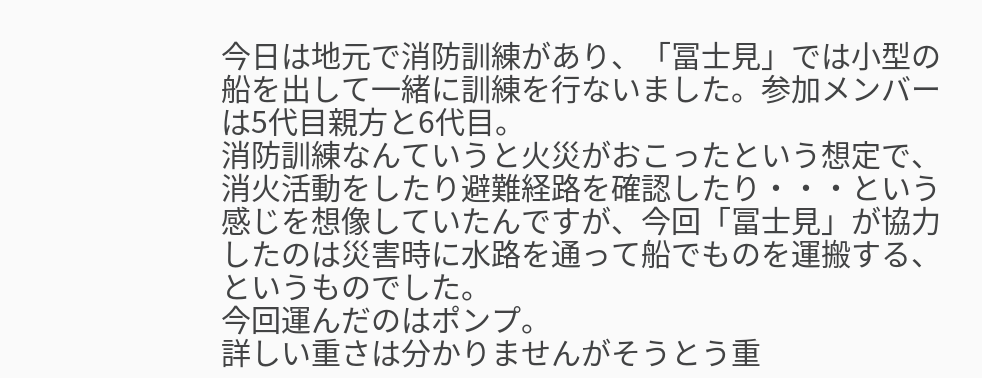今日は地元で消防訓練があり、「冨士見」では小型の船を出して一緒に訓練を行ないました。参加メンバーは5代目親方と6代目。
消防訓練なんていうと火災がおこったという想定で、消火活動をしたり避難経路を確認したり・・・という感じを想像していたんですが、今回「冨士見」が協力したのは災害時に水路を通って船でものを運搬する、というものでした。
今回運んだのはポンプ。
詳しい重さは分かりませんがそうとう重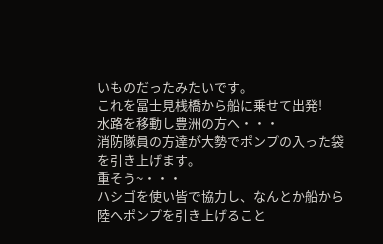いものだったみたいです。
これを冨士見桟橋から船に乗せて出発!
水路を移動し豊洲の方へ・・・
消防隊員の方達が大勢でポンプの入った袋を引き上げます。
重そう~・・・
ハシゴを使い皆で協力し、なんとか船から陸へポンプを引き上げること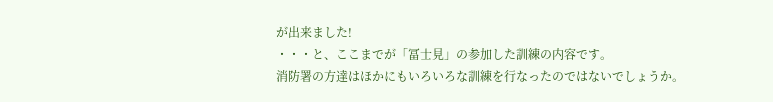が出来ました!
・・・と、ここまでが「冨士見」の参加した訓練の内容です。
消防署の方達はほかにもいろいろな訓練を行なったのではないでしょうか。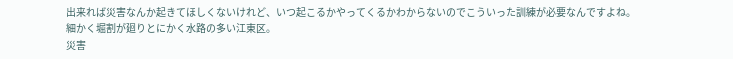出来れば災害なんか起きてほしくないけれど、いつ起こるかやってくるかわからないのでこういった訓練が必要なんですよね。
細かく堀割が廻りとにかく水路の多い江東区。
災害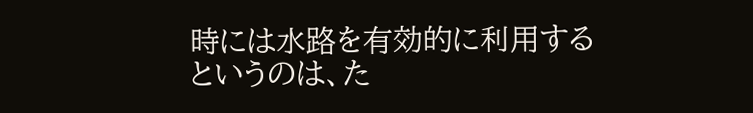時には水路を有効的に利用するというのは、た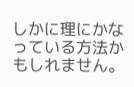しかに理にかなっている方法かもしれません。